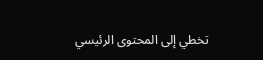تخطي إلى المحتوى الرئيسي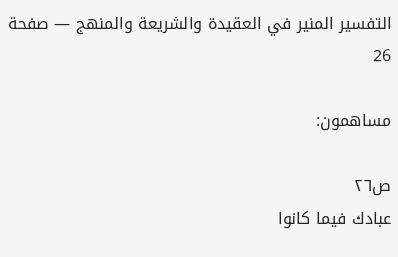التفسير المنير في العقيدة والشريعة والمنهج — صفحة 26

مساهمون:

ص٢٦
عبادك فيما كانوا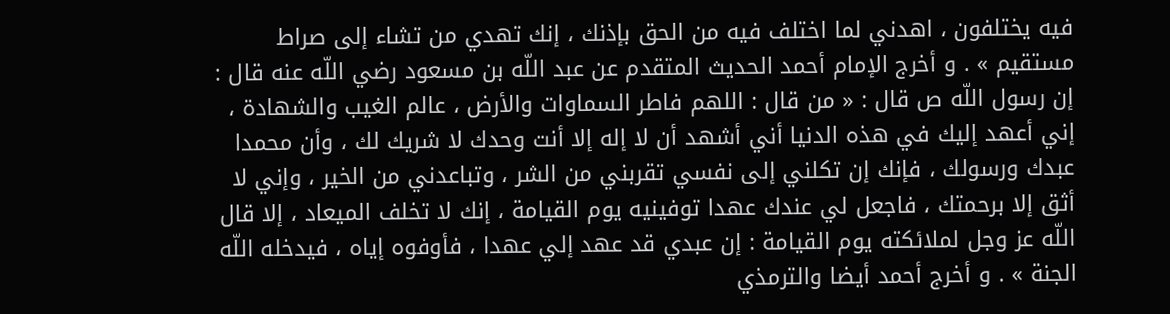فيه يختلفون ، اهدني لما اختلف فيه من الحق بإذنك ، إنك تهدي من تشاء إلى صراط مستقيم » . و أخرج الإمام أحمد الحديث المتقدم عن عبد اللّه بن مسعود رضي اللّه عنه قال : إن رسول اللّه ص قال : « من قال : اللهم فاطر السماوات والأرض ، عالم الغيب والشهادة ، إني أعهد إليك في هذه الدنيا أني أشهد أن لا إله إلا أنت وحدك لا شريك لك ، وأن محمدا عبدك ورسولك ، فإنك إن تكلني إلى نفسي تقربني من الشر ، وتباعدني من الخير ، وإني لا أثق إلا برحمتك ، فاجعل لي عندك عهدا توفينيه يوم القيامة ، إنك لا تخلف الميعاد ، إلا قال اللّه عز وجل لملائكته يوم القيامة : إن عبدي قد عهد إلي عهدا ، فأوفوه إياه ، فيدخله اللّه الجنة » . و أخرج أحمد أيضا والترمذي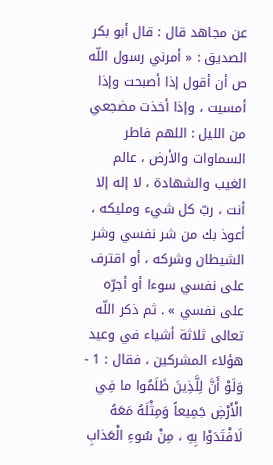عن مجاهد قال : قال أبو بكر الصديق : « أمرني رسول اللّه ص أن أقول إذا أصبحت وإذا أمسيت ، وإذا أخذت مضجعي من الليل : اللهم فاطر السماوات والأرض ، عالم الغيب والشهادة ، لا إله إلا أنت ، ربّ كل شيء ومليكه ، أعوذ بك من شر نفسي وشر الشيطان وشركه ، أو اقترف على نفسي سوءا أو أجرّه على نفسي » . ثم ذكر اللّه تعالى ثلاثة أشياء في وعيد هؤلاء المشركين ، فقال : 1 -
وَلَوْ أَنَّ لِلَّذِينَ ظَلَمُوا ما فِي الْأَرْضِ جَمِيعاً وَمِثْلَهُ مَعَهُ لَافْتَدَوْا بِهِ ، مِنْ سُوءِ الْعَذابِ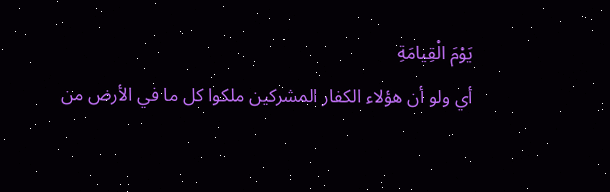يَوْمَ الْقِيامَةِ
أي ولو أن هؤلاء الكفار المشركين ملكوا كل ما في الأرض من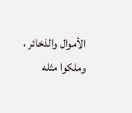الأموال والذخائر ، وملكوا مثله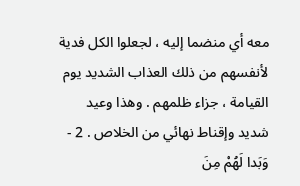معه أي منضما إليه ، لجعلوا الكل فدية لأنفسهم من ذلك العذاب الشديد يوم القيامة ، جزاء ظلمهم . وهذا وعيد شديد وإقناط نهائي من الخلاص . 2 -
وَبَدا لَهُمْ مِنَ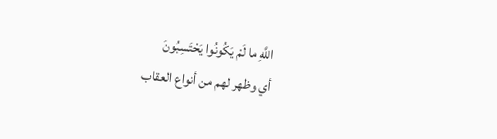اللَّهِ ما لَمْ يَكُونُوا يَحْتَسِبُونَ
أي وظهر لهم من أنواع العقاب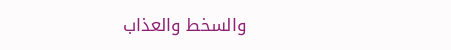والسخط والعذاب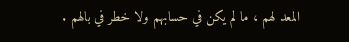المعد لهم ، ما لم يكن في حسابهم ولا خطر في بالهم .